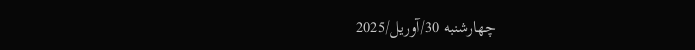چهارشنبه 30/آوریل/2025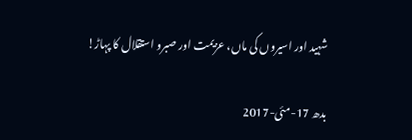شہید اور اسیروں کی ماں، عزیمت اور صبرو استقلال کا پہاڑ!

بدھ 17-مئی-2017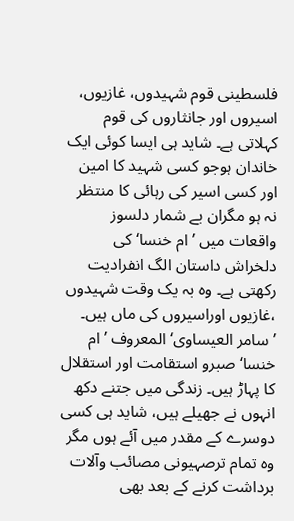فلسطینی قوم شہیدوں، غازیوں، اسیروں اور جانثاروں کی قوم کہلاتی ہے۔ شاید ہی ایسا کوئی ایک خاندان ہوجو کسی شہید کا امین اور کسی اسیر کی رہائی کا منتظر نہ ہو مگران بے شمار دلسوز واقعات میں ’ ام خنسا‘ کی دلخراش داستان الگ انفرادیت رکھتی ہے۔ وہ بہ یک وقت شہیدوں ،غازیوں اوراسیروں کی ماں ہیں۔ ’سامر العیساوی‘ المعروف ’ام خنسا‘ صبرو استقامت اور استقلال کا پہاڑ ہیں۔ زندگی میں جتنے دکھ انہوں نے جھیلے ہیں، شاید ہی کسی دوسرے کے مقدر میں آئے ہوں مگر وہ تمام ترصہیونی مصائب وآلات برداشت کرنے کے بعد بھی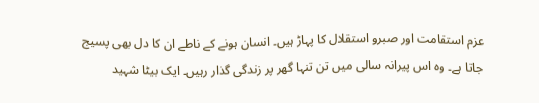عزم استقامت اور صبرو استقلال کا پہاڑ ہیں۔ انسان ہونے کے ناطے ان کا دل بھی پسیج جاتا ہے۔ وہ اس پیرانہ سالی میں تن تنہا گھر پر زندگی گذار رہیں۔ ایک بیٹا شہید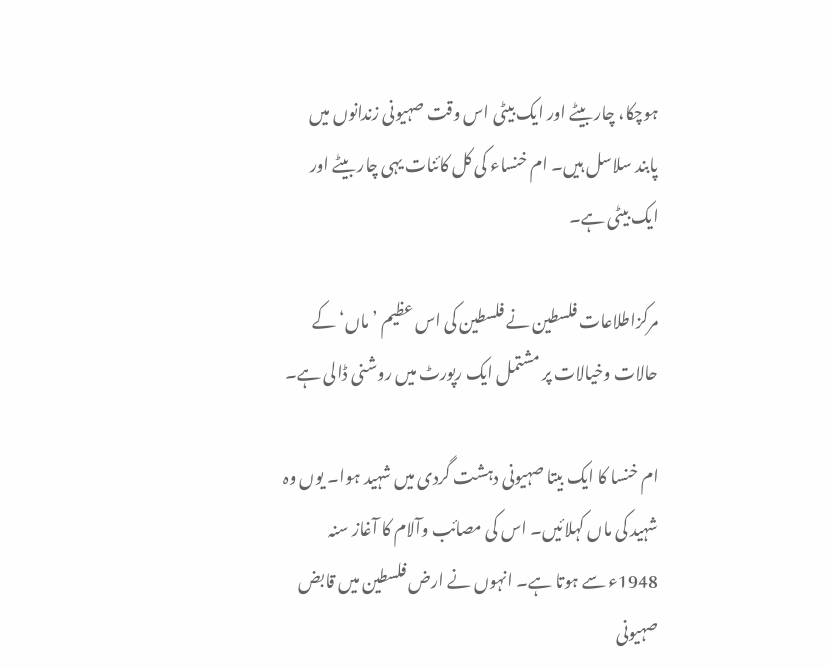ہوچکا، چار بیٹے اور ایک بیٹی اس وقت صہیونی زندانوں میں پابند سلاسل ہیں۔ ام خنساء کی کل کائنات یہی چار بیٹے اور ایک بیٹی ہے۔

مرکزاطلاعات فلسطین نے فلسطین کی اس عظیم ’ماں‘ کے حالات وخیالات پر مشتمل ایک رپورٹ میں روشنی ڈالی ہے۔

ام خنسا کا ایک بیتا صہیونی دہشت گردی میں شہید ہوا۔ یوں وہ شہید کی ماں کہلائیں۔ اس کی مصائب وآلام کا آغاز سنہ 1948ء سے ہوتا ہے۔ انہوں نے ارض فلسطین میں قابض صہیونی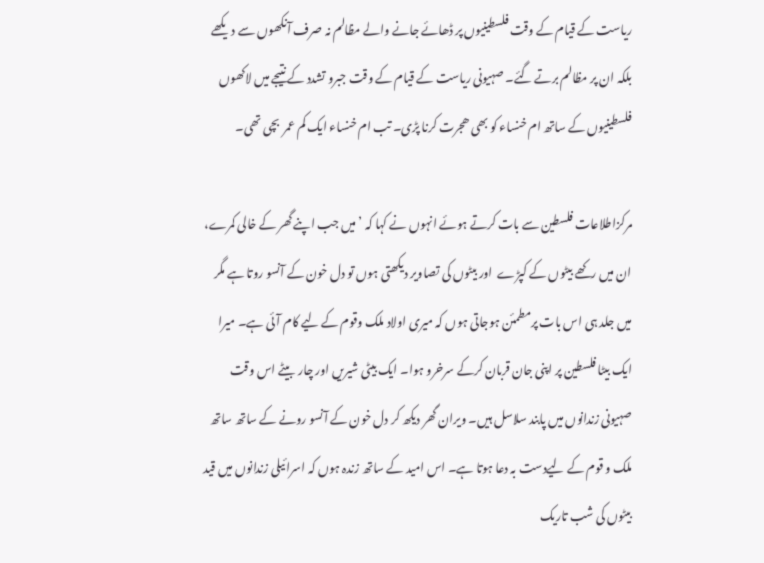ریاست کے قیام کے وقت فلسطینیوں پر ڈھائے جانے والے مظالم نہ صرف آنکھوں سے دیکھے بلکہ ان پر مظالم برتے گئے۔ صہیونی ریاست کے قیام کے وقت جبرو تشدد کے نتیجے میں لاکھوں فلسطینیوں کے ساتھ ام خنساء کو بھی ھجرت کرنا پڑی۔ تب ام خنساء ایک کم عمر  بچی تھی۔

مرکزاطلاعات فلسطین سے بات کرتے ہوئے انہوں نے کہا کہ ’میں جب اپنے گھر کے خالی کمرے، ان میں رکھے بیٹوں کے کپڑے  اور بیٹوں کی تصاویر دیکھتی ہوں تو دل خون کے آنسو روتا ہے مگر میں جلد ہی اس بات پرمطمئن ہوجاتی ہوں کہ میری اولاد ملک وقوم کے لیے کام آئی ہے۔ میرا ایک بیٹا فلسطین پر اپنی جان قربان کرکے سرخرو ہوا۔ ایک بیٹی شیریں اور چار  بیٹے اس وقت صہیونی زندانوں میں پابند سلاسل ہیں۔ ویران گھر دیکھ کر دل خون کے آنسو رونے کے ساتھ ساتھ ملک و قوم کے لیےدست بہ دعا ہوتا ہے۔ اس امید کے ساتھ زندہ ہوں کہ اسرائیلی زندانوں میں قید بیٹوں کی شب تاریک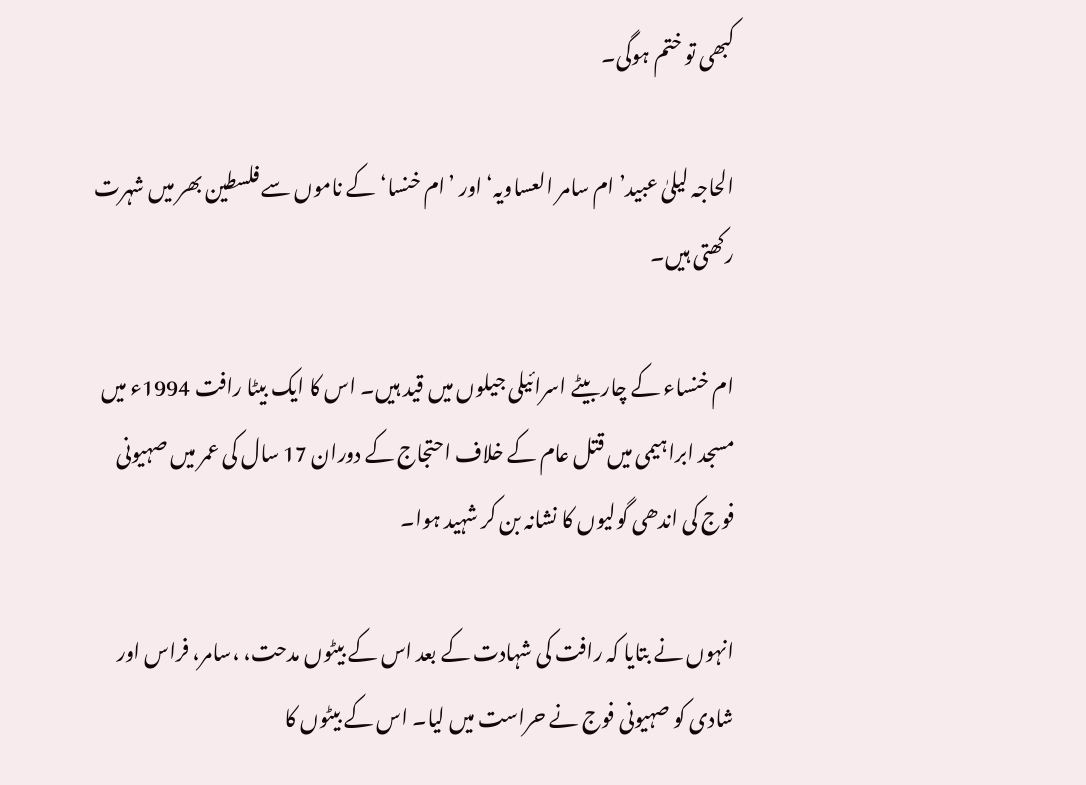کبھی تو ختم ہوگی۔

الحاجہ لیلیٰ عبید’ ام سامر العساویہ‘ اور ’ام خنسا‘ کے ناموں سے فلسطین بھر میں شہرت رکھتی ہیں۔

ام خنساء کے چار بیٹے اسرائیلی جیلوں میں قید ہیں۔ اس کا ایک بیٹا رافت 1994ء میں مسجد ابراہیمی میں قتل عام کے خلاف احتجاج کے دوران 17 سال کی عمر میں صہیونی فوج کی اندھی گولیوں کا نشانہ بن کر شہید ہوا۔

انہوں نے بتایا کہ رافت کی شہادت کے بعد اس کے بیٹوں مدحت، ،سامر، فراس اور شادی کو صہیونی فوج نے حراست میں لیا۔ اس کے بیٹوں کا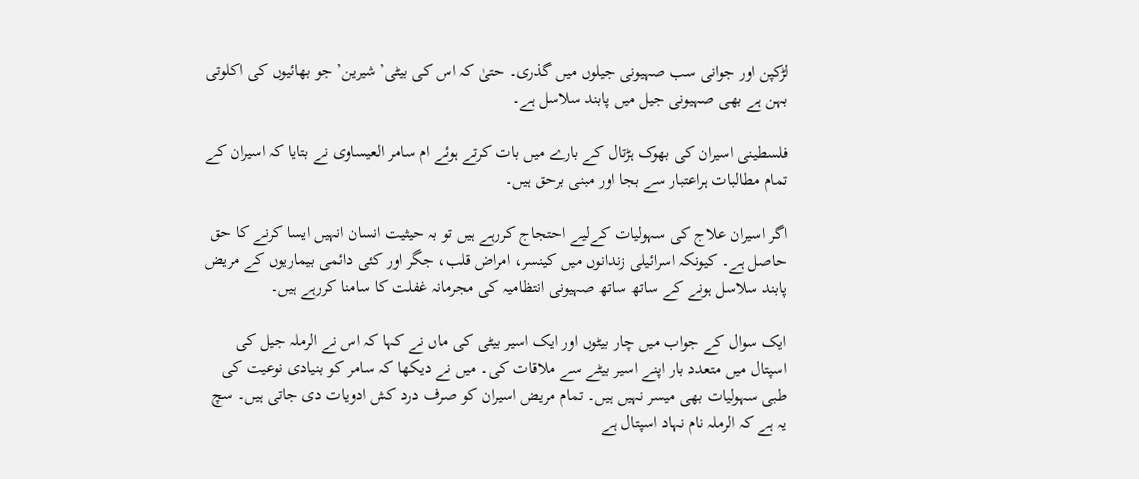لڑکپن اور جوانی سب صہیونی جیلوں میں گذری۔ حتیٰ کہ اس کی بیٹی’شیرین’ جو بھائیوں کی اکلوتی بہن ہے بھی صہیونی جیل میں پابند سلاسل ہے۔

فلسطینی اسیران کی بھوک ہڑتال کے بارے میں بات کرتے ہوئے ام سامر العیساوی نے بتایا کہ اسیران کے تمام مطالبات ہراعتبار سے بجا اور مبنی برحق ہیں۔

اگر اسیران علاج کی سہولیات کےلیے احتجاج کررہے ہیں تو بہ حیثیت انسان انہیں ایسا کرنے کا حق حاصل ہے۔ کیونکہ اسرائیلی زندانوں میں کینسر، امراض قلب، جگر اور کئی دائمی بیماریوں کے مریض پابند سلاسل ہونے کے ساتھ ساتھ صہیونی انتظامیہ کی مجرمانہ غفلت کا سامنا کررہے ہیں۔

ایک سوال کے جواب میں چار بیٹوں اور ایک اسیر بیٹی کی ماں نے کہا کہ اس نے الرملہ جیل کی اسپتال میں متعدد بار اپنے اسیر بیٹے سے ملاقات کی۔ میں نے دیکھا کہ سامر کو بنیادی نوعیت کی طبی سہولیات بھی میسر نہیں ہیں۔ تمام مریض اسیران کو صرف درد کش ادویات دی جاتی ہیں۔ سچ یہ ہے کہ الرملہ نام نہاد اسپتال ہے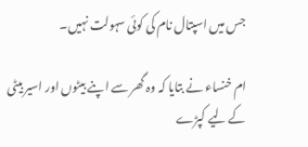جس میں اسپتال نام کی کوئی سہولت نہیں۔

ام خنساء نے بتایا کہ وہ گھر سے اپنے بیٹوں اور اسیر بیٹی کے لیے کپڑے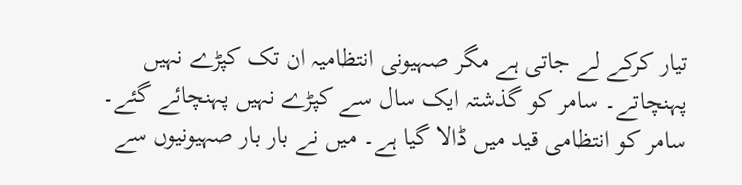تیار کرکے لے جاتی ہے مگر صہیونی انتظامیہ ان تک کپڑے نہیں پہنچاتے۔ سامر کو گذشتہ ایک سال سے کپڑے نہیں پہنچائے گئے۔ سامر کو انتظامی قید میں ڈالا گیا ہے۔ میں نے بار بار صہیونیوں سے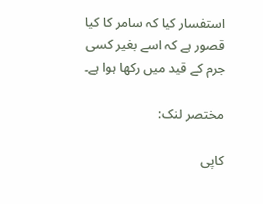استفسار کیا کہ سامر کا کیا قصور ہے کہ اسے بغیر کسی جرم کے قید میں رکھا ہوا ہے۔

مختصر لنک:

کاپی